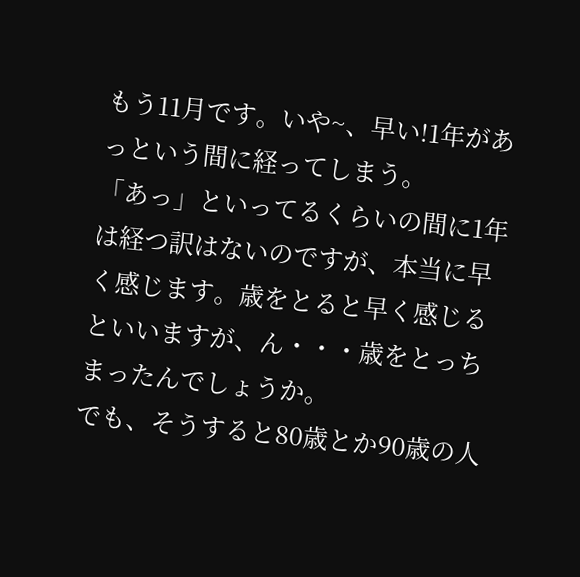もう11月です。いや~、早い!1年があっという間に経ってしまう。
「あっ」といってるくらいの間に1年は経つ訳はないのですが、本当に早く感じます。歳をとると早く感じるといいますが、ん・・・歳をとっちまったんでしょうか。
でも、そうすると80歳とか90歳の人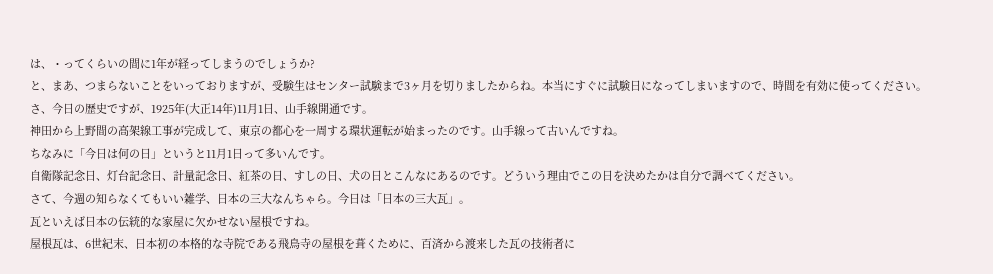は、・ってくらいの間に1年が経ってしまうのでしょうか?
と、まあ、つまらないことをいっておりますが、受験生はセンター試験まで3ヶ月を切りましたからね。本当にすぐに試験日になってしまいますので、時間を有効に使ってください。
さ、今日の歴史ですが、1925年(大正14年)11月1日、山手線開通です。
神田から上野間の高架線工事が完成して、東京の都心を一周する環状運転が始まったのです。山手線って古いんですね。
ちなみに「今日は何の日」というと11月1日って多いんです。
自衛隊記念日、灯台記念日、計量記念日、紅茶の日、すしの日、犬の日とこんなにあるのです。どういう理由でこの日を決めたかは自分で調べてください。
さて、今週の知らなくてもいい雑学、日本の三大なんちゃら。今日は「日本の三大瓦」。
瓦といえば日本の伝統的な家屋に欠かせない屋根ですね。
屋根瓦は、6世紀末、日本初の本格的な寺院である飛鳥寺の屋根を葺くために、百済から渡来した瓦の技術者に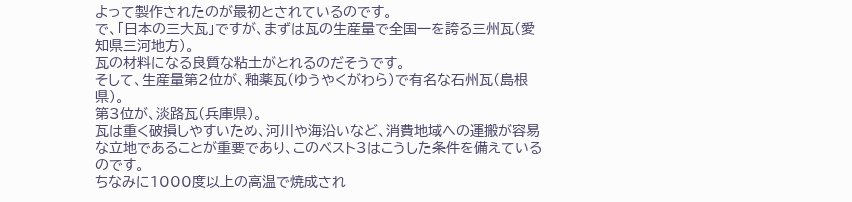よって製作されたのが最初とされているのです。
で、「日本の三大瓦」ですが、まずは瓦の生産量で全国一を誇る三州瓦(愛知県三河地方)。
瓦の材料になる良質な粘土がとれるのだそうです。
そして、生産量第2位が、釉薬瓦(ゆうやくがわら)で有名な石州瓦(島根県)。
第3位が、淡路瓦(兵庫県)。
瓦は重く破損しやすいため、河川や海沿いなど、消費地域への運搬が容易な立地であることが重要であり、このベスト3はこうした条件を備えているのです。
ちなみに1000度以上の高温で焼成され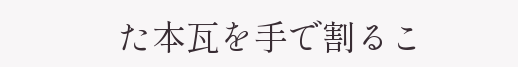た本瓦を手で割るこ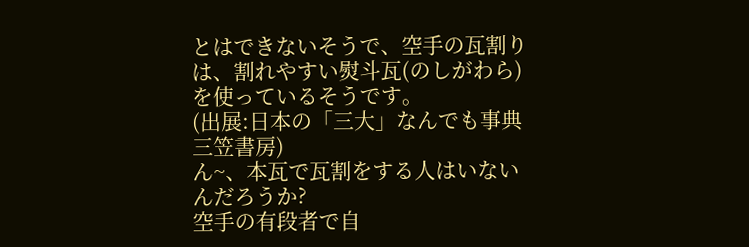とはできないそうで、空手の瓦割りは、割れやすい熨斗瓦(のしがわら)を使っているそうです。
(出展:日本の「三大」なんでも事典 三笠書房)
ん~、本瓦で瓦割をする人はいないんだろうか?
空手の有段者で自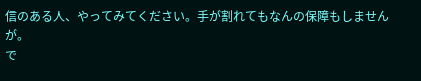信のある人、やってみてください。手が割れてもなんの保障もしませんが。
で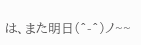は、また明日(^-^)ノ~~